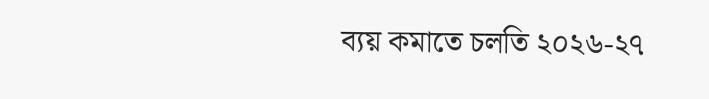ব্যয় কমাতে চলতি ২০২৬-২৭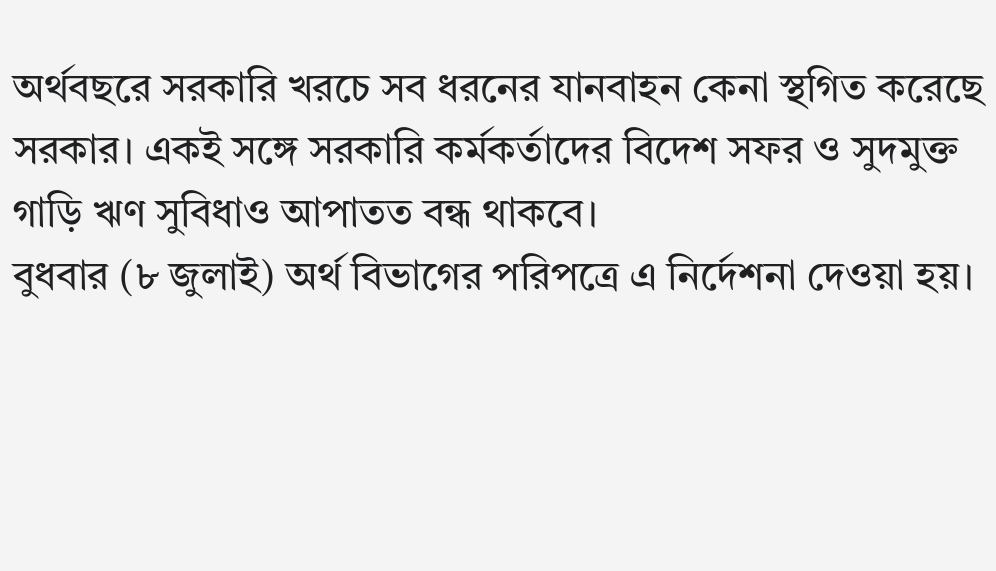অর্থবছরে সরকারি খরচে সব ধরনের যানবাহন কেনা স্থগিত করেছে সরকার। একই সঙ্গে সরকারি কর্মকর্তাদের বিদেশ সফর ও সুদমুক্ত গাড়ি ঋণ সুবিধাও আপাতত বন্ধ থাকবে।
বুধবার (৮ জুলাই) অর্থ বিভাগের পরিপত্রে এ নির্দেশনা দেওয়া হয়।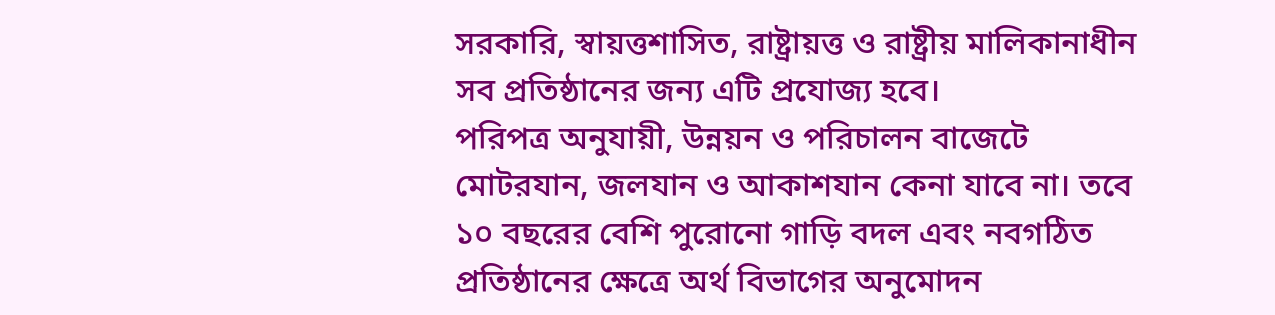সরকারি, স্বায়ত্তশাসিত, রাষ্ট্রায়ত্ত ও রাষ্ট্রীয় মালিকানাধীন সব প্রতিষ্ঠানের জন্য এটি প্রযোজ্য হবে।
পরিপত্র অনুযায়ী, উন্নয়ন ও পরিচালন বাজেটে মোটরযান, জলযান ও আকাশযান কেনা যাবে না। তবে ১০ বছরের বেশি পুরোনো গাড়ি বদল এবং নবগঠিত প্রতিষ্ঠানের ক্ষেত্রে অর্থ বিভাগের অনুমোদন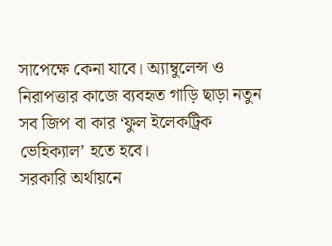সাপেক্ষে কেনা যাবে। অ্যাম্বুলেন্স ও নিরাপত্তার কাজে ব্যবহৃত গাড়ি ছাড়া নতুন সব জিপ বা কার ‘ফুল ইলেকট্রিক ভেহিক্যাল’ হতে হবে।
সরকারি অর্থায়নে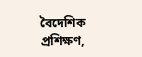বৈদেশিক প্রশিক্ষণ,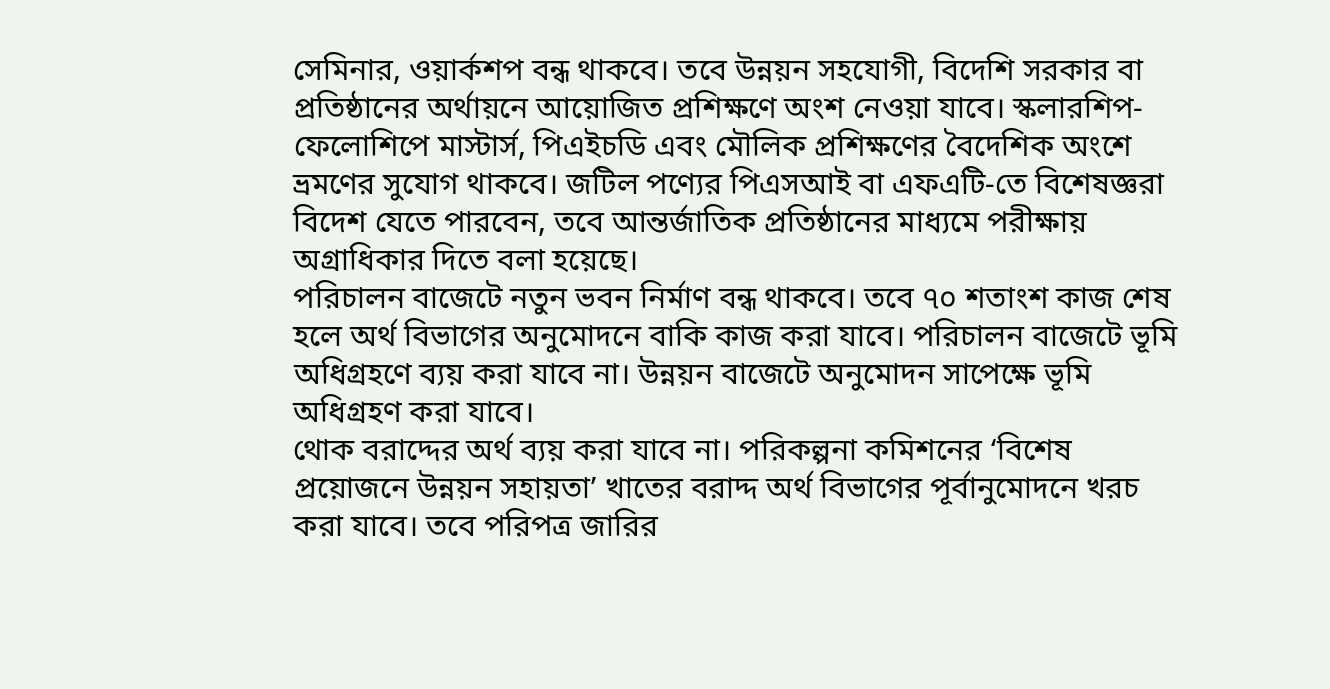সেমিনার, ওয়ার্কশপ বন্ধ থাকবে। তবে উন্নয়ন সহযোগী, বিদেশি সরকার বা প্রতিষ্ঠানের অর্থায়নে আয়োজিত প্রশিক্ষণে অংশ নেওয়া যাবে। স্কলারশিপ-ফেলোশিপে মাস্টার্স, পিএইচডি এবং মৌলিক প্রশিক্ষণের বৈদেশিক অংশে ভ্রমণের সুযোগ থাকবে। জটিল পণ্যের পিএসআই বা এফএটি-তে বিশেষজ্ঞরা বিদেশ যেতে পারবেন, তবে আন্তর্জাতিক প্রতিষ্ঠানের মাধ্যমে পরীক্ষায় অগ্রাধিকার দিতে বলা হয়েছে।
পরিচালন বাজেটে নতুন ভবন নির্মাণ বন্ধ থাকবে। তবে ৭০ শতাংশ কাজ শেষ হলে অর্থ বিভাগের অনুমোদনে বাকি কাজ করা যাবে। পরিচালন বাজেটে ভূমি অধিগ্রহণে ব্যয় করা যাবে না। উন্নয়ন বাজেটে অনুমোদন সাপেক্ষে ভূমি অধিগ্রহণ করা যাবে।
থোক বরাদ্দের অর্থ ব্যয় করা যাবে না। পরিকল্পনা কমিশনের ‘বিশেষ প্রয়োজনে উন্নয়ন সহায়তা’ খাতের বরাদ্দ অর্থ বিভাগের পূর্বানুমোদনে খরচ করা যাবে। তবে পরিপত্র জারির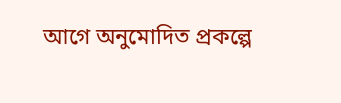আগে অনুমোদিত প্রকল্পে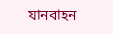যানবাহন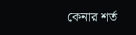কেনার শর্ত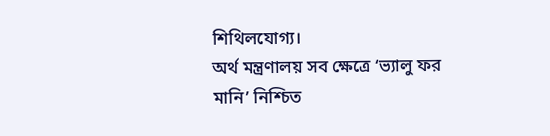শিথিলযোগ্য।
অর্থ মন্ত্রণালয় সব ক্ষেত্রে ‘ভ্যালু ফর মানি’ নিশ্চিত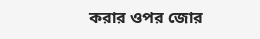করার ওপর জোর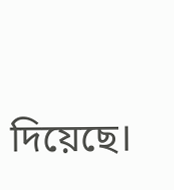দিয়েছে।